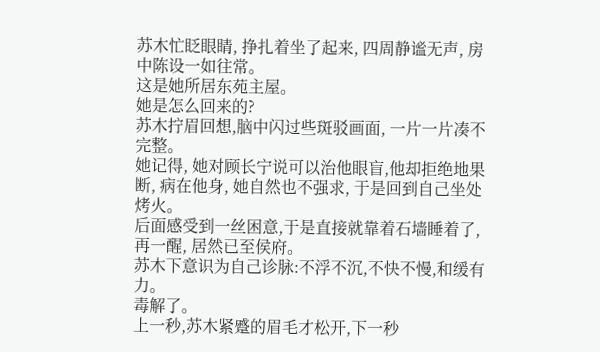苏木忙眨眼睛, 挣扎着坐了起来, 四周静谧无声, 房中陈设一如往常。
这是她所居东苑主屋。
她是怎么回来的?
苏木拧眉回想,脑中闪过些斑驳画面, 一片一片凑不完整。
她记得, 她对顾长宁说可以治他眼盲,他却拒绝地果断, 病在他身, 她自然也不强求, 于是回到自己坐处烤火。
后面感受到一丝困意,于是直接就靠着石墙睡着了,再一醒, 居然已至侯府。
苏木下意识为自己诊脉:不浮不沉,不快不慢,和缓有力。
毒解了。
上一秒,苏木紧蹙的眉毛才松开,下一秒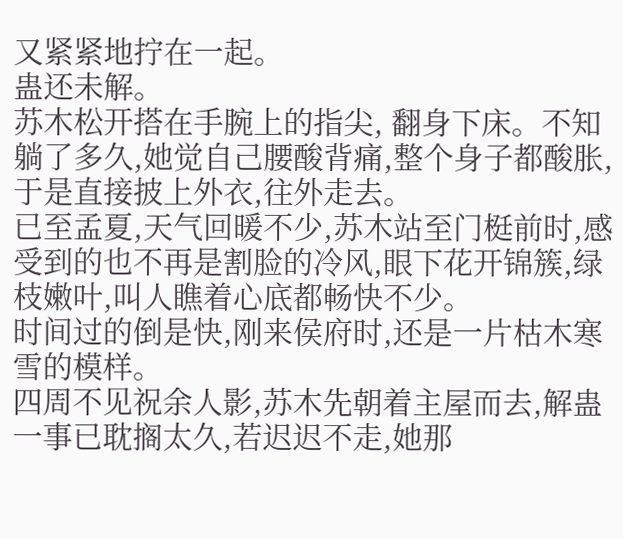又紧紧地拧在一起。
蛊还未解。
苏木松开搭在手腕上的指尖, 翻身下床。不知躺了多久,她觉自己腰酸背痛,整个身子都酸胀,于是直接披上外衣,往外走去。
已至孟夏,天气回暖不少,苏木站至门梃前时,感受到的也不再是割脸的冷风,眼下花开锦簇,绿枝嫩叶,叫人瞧着心底都畅快不少。
时间过的倒是快,刚来侯府时,还是一片枯木寒雪的模样。
四周不见祝余人影,苏木先朝着主屋而去,解蛊一事已耽搁太久,若迟迟不走,她那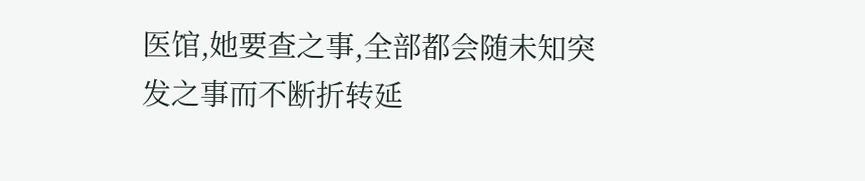医馆,她要查之事,全部都会随未知突发之事而不断折转延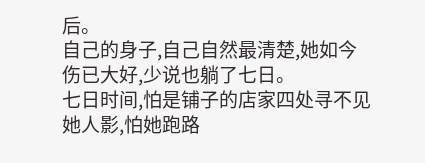后。
自己的身子,自己自然最清楚,她如今伤已大好,少说也躺了七日。
七日时间,怕是铺子的店家四处寻不见她人影,怕她跑路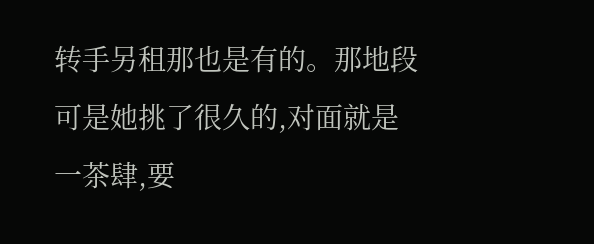转手另租那也是有的。那地段可是她挑了很久的,对面就是一茶肆,要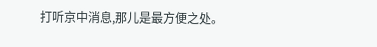打听京中消息,那儿是最方便之处。